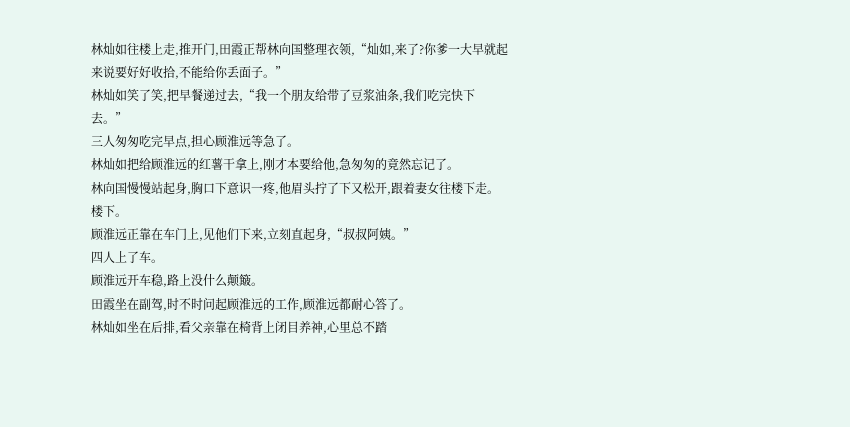林灿如往楼上走,推开门,田霞正帮林向国整理衣领,“灿如,来了?你爹一大早就起来说要好好收拾,不能给你丢面子。”
林灿如笑了笑,把早餐递过去,“我一个朋友给带了豆浆油条,我们吃完快下去。”
三人匆匆吃完早点,担心顾淮远等急了。
林灿如把给顾淮远的红薯干拿上,刚才本要给他,急匆匆的竟然忘记了。
林向国慢慢站起身,胸口下意识一疼,他眉头拧了下又松开,跟着妻女往楼下走。
楼下。
顾淮远正靠在车门上,见他们下来,立刻直起身,“叔叔阿姨。”
四人上了车。
顾淮远开车稳,路上没什么颠簸。
田霞坐在副驾,时不时问起顾淮远的工作,顾淮远都耐心答了。
林灿如坐在后排,看父亲靠在椅背上闭目养神,心里总不踏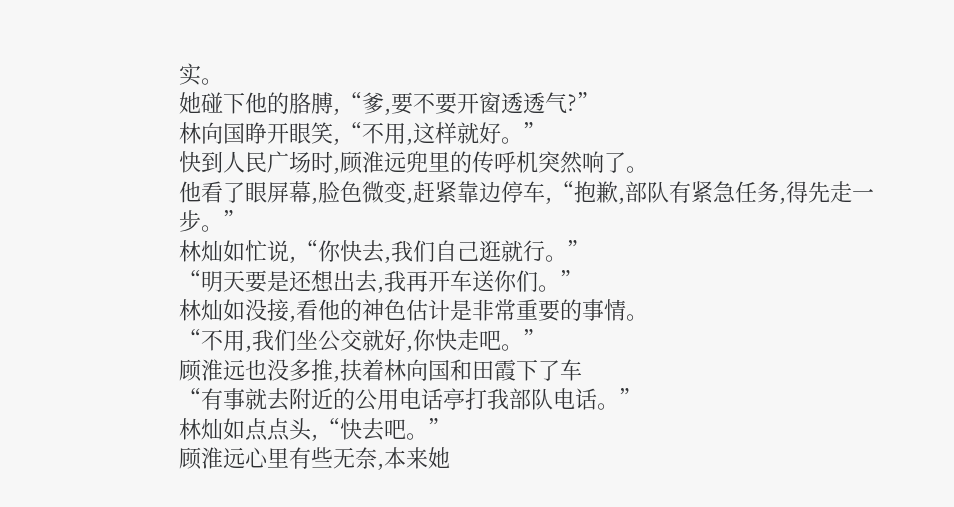实。
她碰下他的胳膊,“爹,要不要开窗透透气?”
林向国睁开眼笑,“不用,这样就好。”
快到人民广场时,顾淮远兜里的传呼机突然响了。
他看了眼屏幕,脸色微变,赶紧靠边停车,“抱歉,部队有紧急任务,得先走一步。”
林灿如忙说,“你快去,我们自己逛就行。”
“明天要是还想出去,我再开车送你们。”
林灿如没接,看他的神色估计是非常重要的事情。
“不用,我们坐公交就好,你快走吧。”
顾淮远也没多推,扶着林向国和田霞下了车
“有事就去附近的公用电话亭打我部队电话。”
林灿如点点头,“快去吧。”
顾淮远心里有些无奈,本来她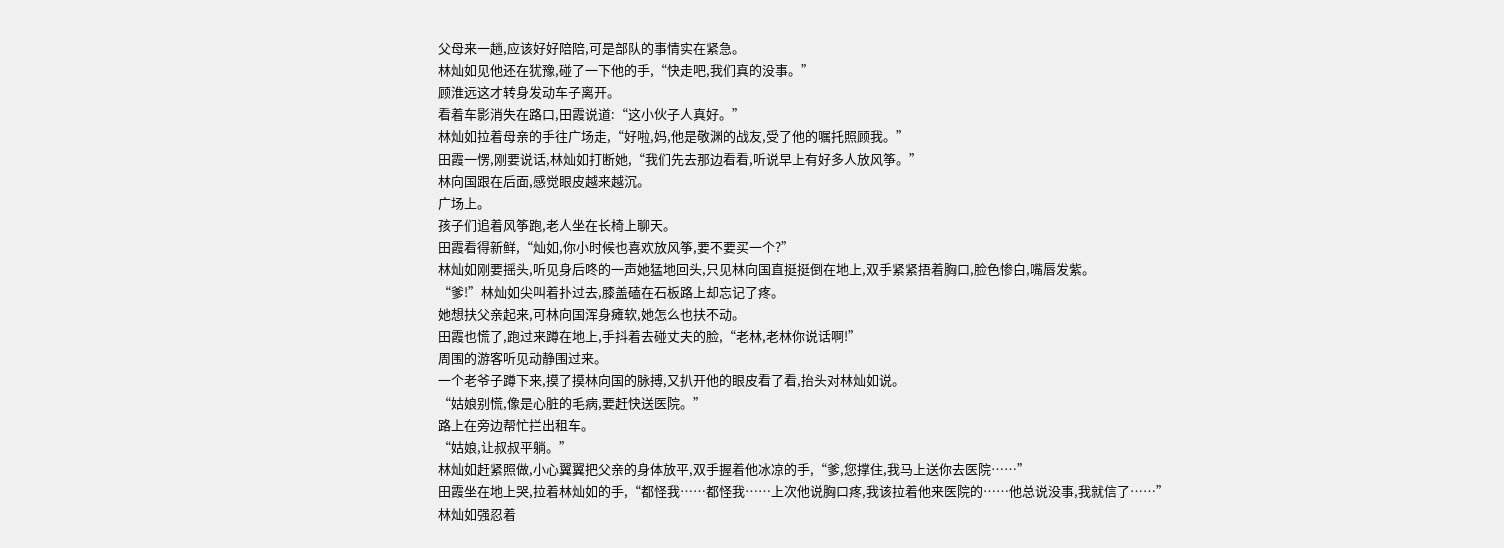父母来一趟,应该好好陪陪,可是部队的事情实在紧急。
林灿如见他还在犹豫,碰了一下他的手,“快走吧,我们真的没事。”
顾淮远这才转身发动车子离开。
看着车影消失在路口,田霞说道:“这小伙子人真好。”
林灿如拉着母亲的手往广场走,“好啦,妈,他是敬渊的战友,受了他的嘱托照顾我。”
田霞一愣,刚要说话,林灿如打断她,“我们先去那边看看,听说早上有好多人放风筝。”
林向国跟在后面,感觉眼皮越来越沉。
广场上。
孩子们追着风筝跑,老人坐在长椅上聊天。
田霞看得新鲜,“灿如,你小时候也喜欢放风筝,要不要买一个?”
林灿如刚要摇头,听见身后咚的一声她猛地回头,只见林向国直挺挺倒在地上,双手紧紧捂着胸口,脸色惨白,嘴唇发紫。
“爹!”林灿如尖叫着扑过去,膝盖磕在石板路上却忘记了疼。
她想扶父亲起来,可林向国浑身瘫软,她怎么也扶不动。
田霞也慌了,跑过来蹲在地上,手抖着去碰丈夫的脸,“老林,老林你说话啊!”
周围的游客听见动静围过来。
一个老爷子蹲下来,摸了摸林向国的脉搏,又扒开他的眼皮看了看,抬头对林灿如说。
“姑娘别慌,像是心脏的毛病,要赶快送医院。”
路上在旁边帮忙拦出租车。
“姑娘,让叔叔平躺。”
林灿如赶紧照做,小心翼翼把父亲的身体放平,双手握着他冰凉的手,“爹,您撑住,我马上送你去医院……”
田霞坐在地上哭,拉着林灿如的手,“都怪我……都怪我……上次他说胸口疼,我该拉着他来医院的……他总说没事,我就信了……”
林灿如强忍着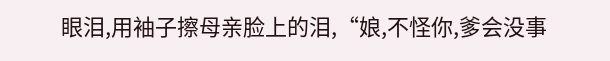眼泪,用袖子擦母亲脸上的泪,“娘,不怪你,爹会没事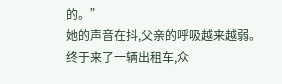的。”
她的声音在抖,父亲的呼吸越来越弱。
终于来了一辆出租车,众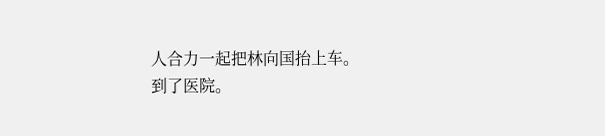人合力一起把林向国抬上车。
到了医院。